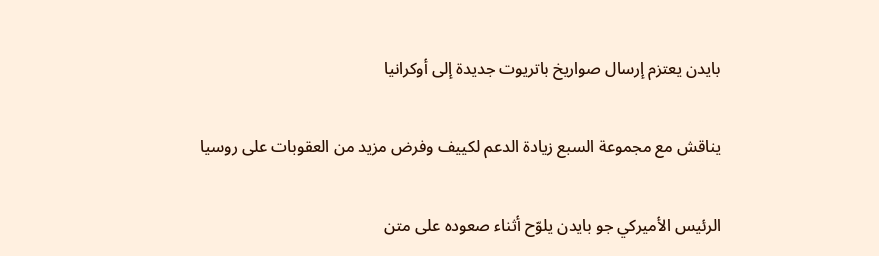بايدن يعتزم إرسال صواريخ باتريوت جديدة إلى أوكرانيا

يناقش مع مجموعة السبع زيادة الدعم لكييف وفرض مزيد من العقوبات على روسيا

الرئيس الأميركي جو بايدن يلوّح أثناء صعوده على متن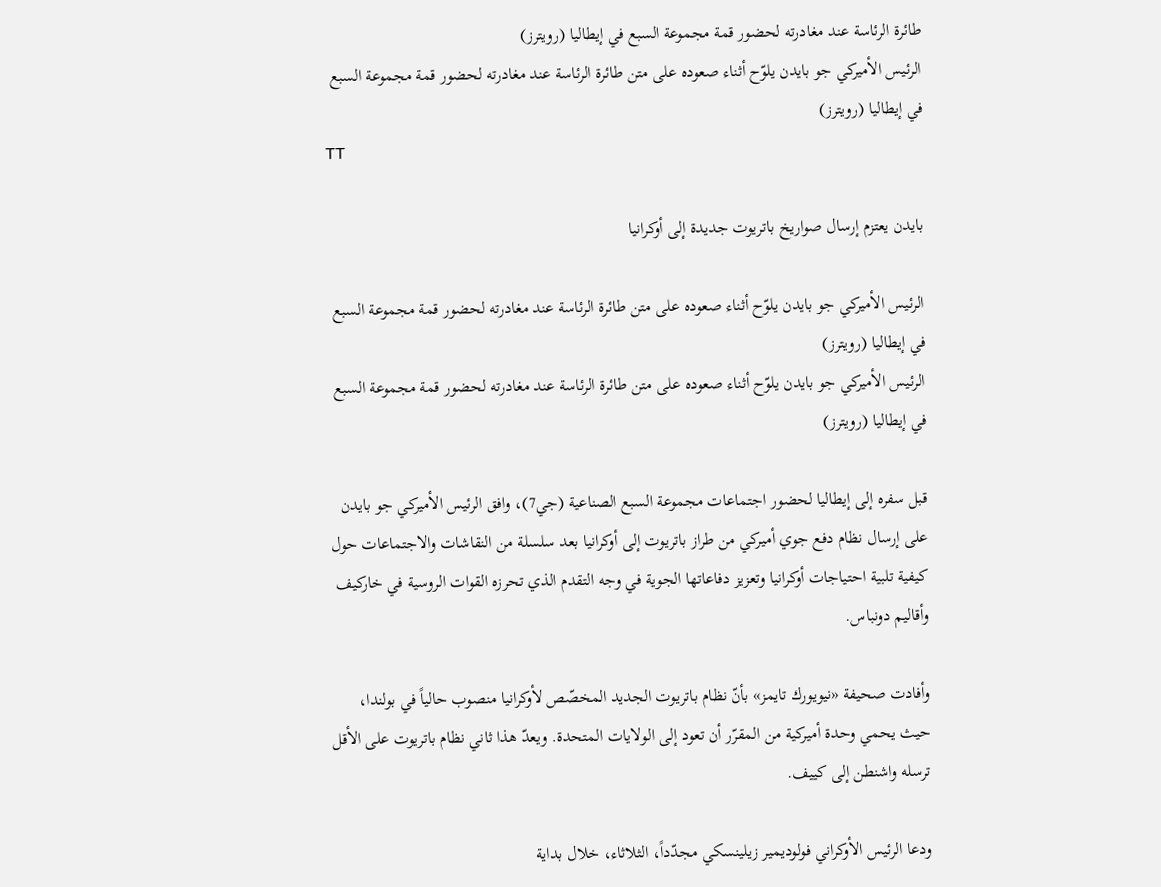طائرة الرئاسة عند مغادرته لحضور قمة مجموعة السبع في إيطاليا (رويترز)
الرئيس الأميركي جو بايدن يلوّح أثناء صعوده على متن طائرة الرئاسة عند مغادرته لحضور قمة مجموعة السبع في إيطاليا (رويترز)
TT

بايدن يعتزم إرسال صواريخ باتريوت جديدة إلى أوكرانيا

الرئيس الأميركي جو بايدن يلوّح أثناء صعوده على متن طائرة الرئاسة عند مغادرته لحضور قمة مجموعة السبع في إيطاليا (رويترز)
الرئيس الأميركي جو بايدن يلوّح أثناء صعوده على متن طائرة الرئاسة عند مغادرته لحضور قمة مجموعة السبع في إيطاليا (رويترز)

قبل سفره إلى إيطاليا لحضور اجتماعات مجموعة السبع الصناعية (جي7)، وافق الرئيس الأميركي جو بايدن على إرسال نظام دفع جوي أميركي من طراز باتريوت إلى أوكرانيا بعد سلسلة من النقاشات والاجتماعات حول كيفية تلبية احتياجات أوكرانيا وتعزيز دفاعاتها الجوية في وجه التقدم الذي تحرزه القوات الروسية في خاركيف وأقاليم دونباس.

وأفادت صحيفة «نيويورك تايمز» بأنّ نظام باتريوت الجديد المخصّص لأوكرانيا منصوب حالياً في بولندا، حيث يحمي وحدة أميركية من المقرّر أن تعود إلى الولايات المتحدة. ويعدّ هذا ثاني نظام باتريوت على الأقل ترسله واشنطن إلى كييف.

ودعا الرئيس الأوكراني فولوديمير زيلينسكي مجدّداً، الثلاثاء، خلال بداية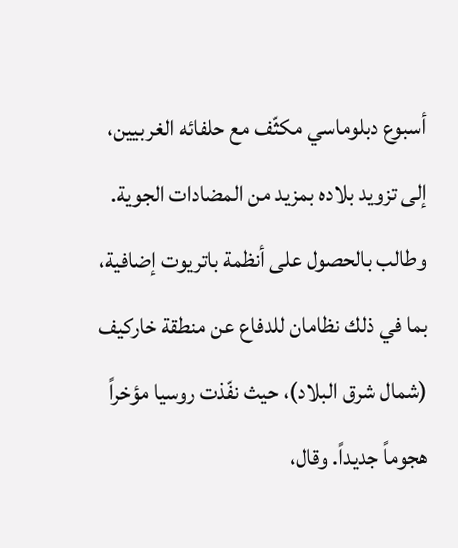أسبوع دبلوماسي مكثّف مع حلفائه الغربيين، إلى تزويد بلاده بمزيد من المضادات الجوية. وطالب بالحصول على أنظمة باتريوت إضافية، بما في ذلك نظامان للدفاع عن منطقة خاركيف (شمال شرق البلاد)، حيث نفّذت روسيا مؤخراً هجوماً جديداً. وقال،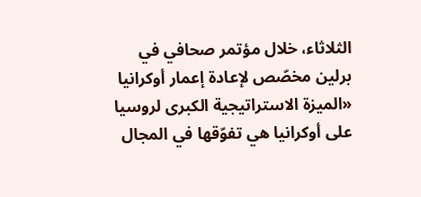الثلاثاء، خلال مؤتمر صحافي في برلين مخصّص لإعادة إعمار أوكرانيا «الميزة الاستراتيجية الكبرى لروسيا على أوكرانيا هي تفوّقها في المجال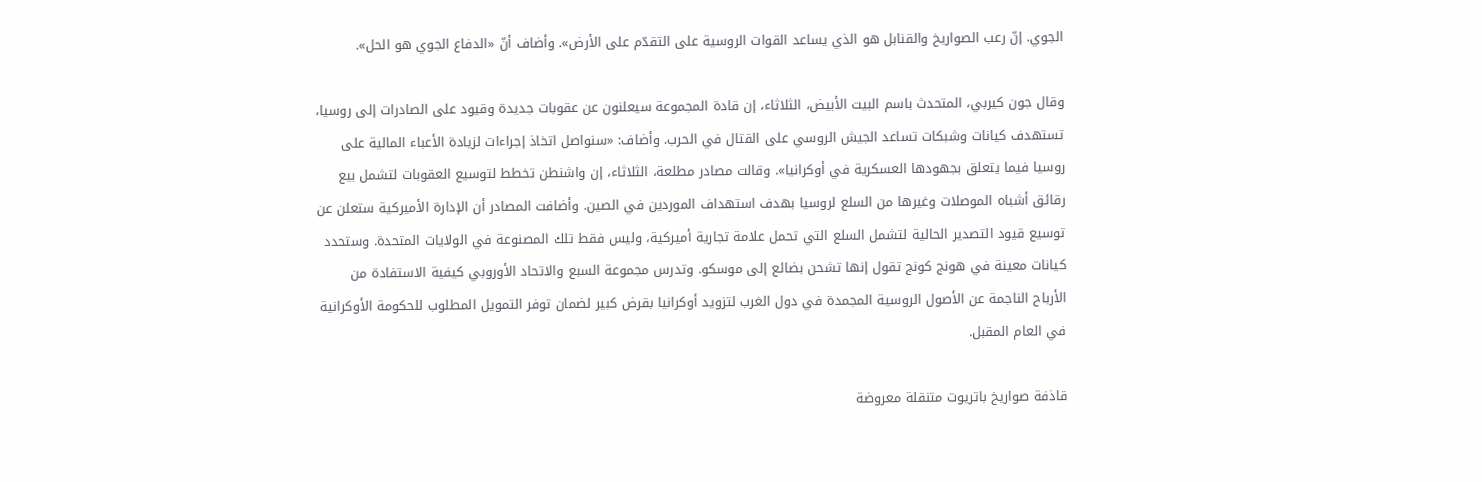الجوي. إنّ رعب الصواريخ والقنابل هو الذي يساعد القوات الروسية على التقدّم على الأرض». وأضاف أنّ «الدفاع الجوي هو الحل».

وقال جون كيربي، المتحدث باسم البيت الأبيض، الثلاثاء، إن قادة المجموعة سيعلنون عن عقوبات جديدة وقيود على الصادرات إلى روسيا، تستهدف كيانات وشبكات تساعد الجيش الروسي على القتال في الحرب. وأضاف: «سنواصل اتخاذ إجراءات لزيادة الأعباء المالية على روسيا فيما يتعلق بجهودها العسكرية في أوكرانيا». وقالت مصادر مطلعة، الثلاثاء، إن واشنطن تخطط لتوسيع العقوبات لتشمل بيع رقائق أشباه الموصلات وغيرها من السلع لروسيا بهدف استهداف الموردين في الصين. وأضافت المصادر أن الإدارة الأميركية ستعلن عن توسيع قيود التصدير الحالية لتشمل السلع التي تحمل علامة تجارية أميركية، وليس فقط تلك المصنوعة في الولايات المتحدة. وستحدد كيانات معينة في هونج كونج تقول إنها تشحن بضائع إلى موسكو. وتدرس مجموعة السبع والاتحاد الأوروبي كيفية الاستفادة من الأرباح الناجمة عن الأصول الروسية المجمدة في دول الغرب لتزويد أوكرانيا بقرض كبير لضمان توفر التمويل المطلوب للحكومة الأوكرانية في العام المقبل.

قاذفة صواريخ باتريوت متنقلة معروضة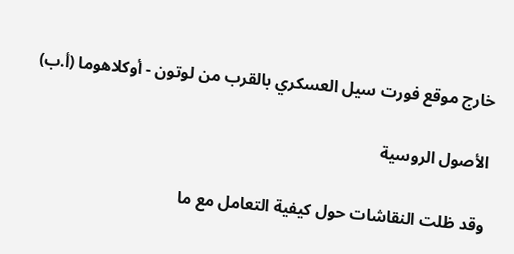خارج موقع فورت سيل العسكري بالقرب من لوتون - أوكلاهوما (أ.ب)

الأصول الروسية

وقد ظلت النقاشات حول كيفية التعامل مع ما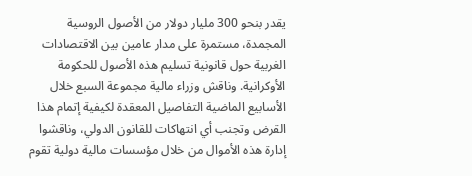يقدر بنحو 300 مليار دولار من الأصول الروسية المجمدة، مستمرة على مدار عامين بين الاقتصادات الغربية حول قانونية تسليم هذه الأصول للحكومة الأوكرانية. وناقش وزراء مالية مجموعة السبع خلال الأسابيع الماضية التفاصيل المعقدة لكيفية إتمام هذا القرض وتجنب أي انتهاكات للقانون الدولي، وناقشوا إدارة هذه الأموال من خلال مؤسسات مالية دولية تقوم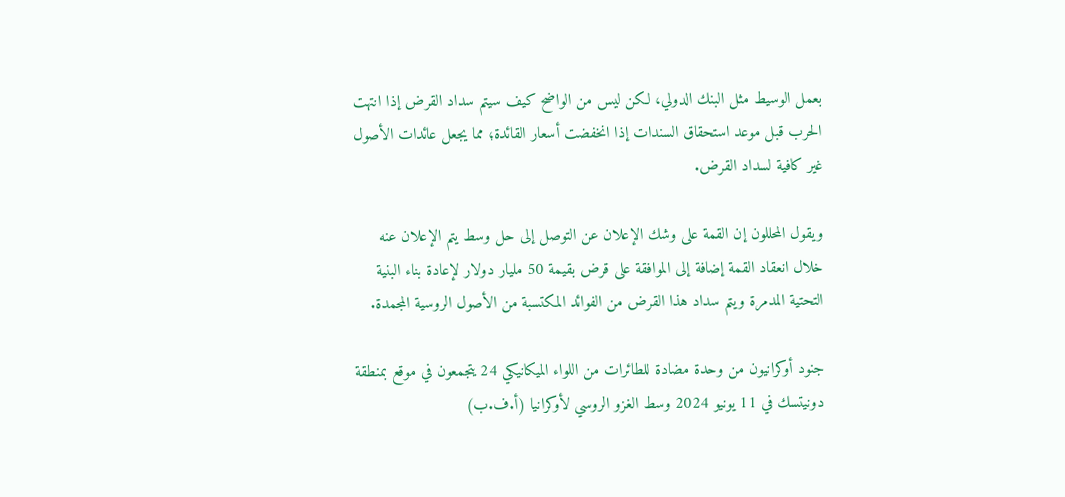بعمل الوسيط مثل البنك الدولي، لكن ليس من الواضح كيف سيتم سداد القرض إذا انتهت الحرب قبل موعد استحقاق السندات إذا انخفضت أسعار القائدة؛ مما يجعل عائدات الأصول غير كافية لسداد القرض.

ويقول المحللون إن القمة على وشك الإعلان عن التوصل إلى حل وسط يتم الإعلان عنه خلال انعقاد القمة إضافة إلى الموافقة على قرض بقيمة 50 مليار دولار لإعادة بناء البنية التحتية المدمرة ويتم سداد هذا القرض من الفوائد المكتسبة من الأصول الروسية المجمدة.

جنود أوكرانيون من وحدة مضادة للطائرات من اللواء الميكانيكي 24 يتجمعون في موقع بمنطقة دونيتسك في 11 يونيو 2024 وسط الغزو الروسي لأوكرانيا (أ.ف.ب)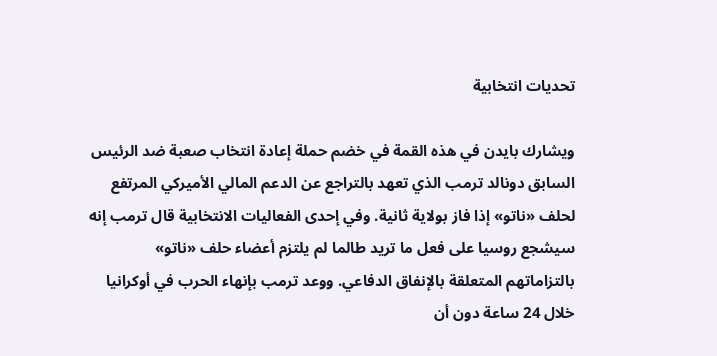تحديات انتخابية

ويشارك بايدن في هذه القمة في خضم حملة إعادة انتخاب صعبة ضد الرئيس السابق دونالد ترمب الذي تعهد بالتراجع عن الدعم المالي الأميركي المرتفع لحلف «ناتو» إذا فاز بولاية ثانية. وفي إحدى الفعاليات الانتخابية قال ترمب إنه سيشجع روسيا على فعل ما تريد طالما لم يلتزم أعضاء حلف «ناتو» بالتزاماتهم المتعلقة بالإنفاق الدفاعي. ووعد ترمب بإنهاء الحرب في أوكرانيا خلال 24 ساعة دون أن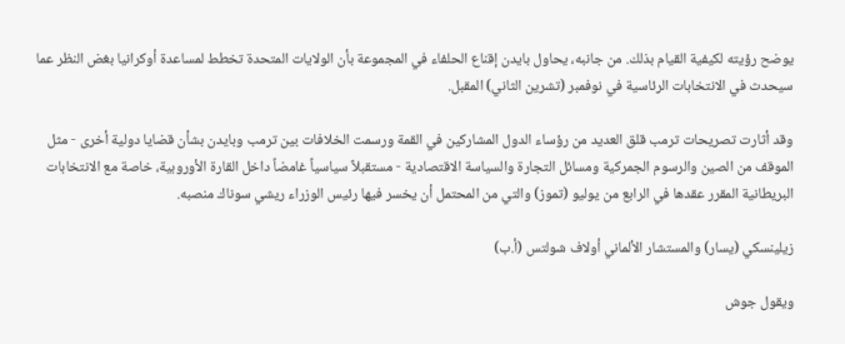يوضح رؤيته لكيفية القيام بذلك. من جانبه، يحاول بايدن إقناع الحلفاء في المجموعة بأن الولايات المتحدة تخطط لمساعدة أوكرانيا بغض النظر عما سيحدث في الانتخابات الرئاسية في نوفمبر (تشرين الثاني) المقبل.

وقد أثارت تصريحات ترمب قلق العديد من رؤساء الدول المشاركين في القمة ورسمت الخلافات بين ترمب وبايدن بشأن قضايا دولية أخرى - مثل الموقف من الصين والرسوم الجمركية ومسائل التجارة والسياسة الاقتصادية - مستقبلاً سياسياً غامضاً داخل القارة الأوروبية، خاصة مع الانتخابات البريطانية المقرر عقدها في الرابع من يوليو (تموز) والتي من المحتمل أن يخسر فيها رئيس الوزراء ريشي سوناك منصبه.

زيلينسكي (يسار) والمستشار الألماني أولاف شولتس (أ.ب)

ويقول جوش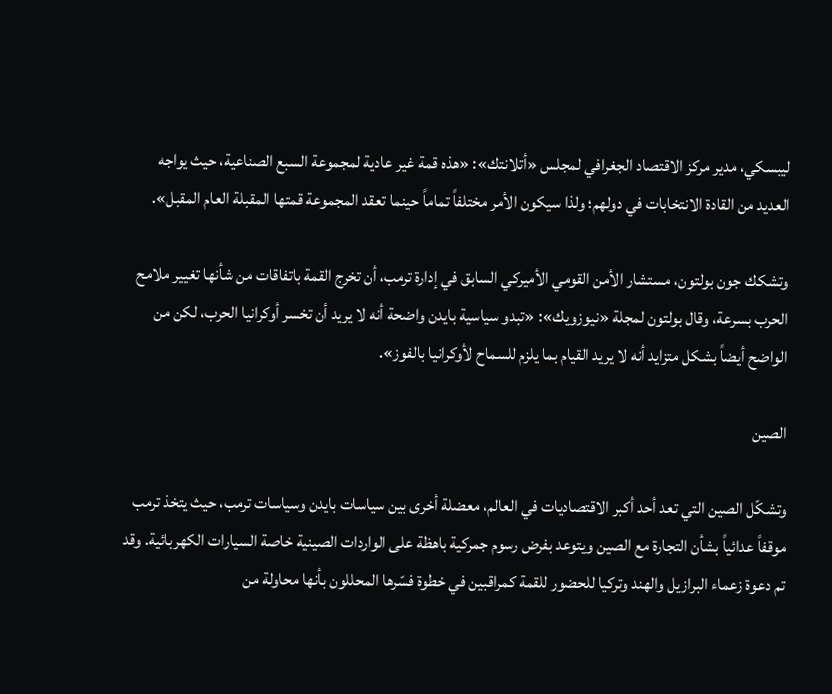ليبسكي، مدير مركز الاقتصاد الجغرافي لمجلس «أتلانتك»: «هذه قمة غير عادية لمجموعة السبع الصناعية، حيث يواجه العديد من القادة الانتخابات في دولهم؛ ولذا سيكون الأمر مختلفاً تماماً حينما تعقد المجموعة قمتها المقبلة العام المقبل».

وتشكك جون بولتون، مستشار الأمن القومي الأميركي السابق في إدارة ترمب، أن تخرج القمة باتفاقات من شأنها تغيير ملامح الحرب بسرعة، وقال بولتون لمجلة «نيوزويك»: «تبدو سياسية بايدن واضحة أنه لا يريد أن تخسر أوكرانيا الحرب، لكن من الواضح أيضاً بشكل متزايد أنه لا يريد القيام بما يلزم للسماح لأوكرانيا بالفوز».

الصين

وتشكّل الصين التي تعد أحد أكبر الاقتصاديات في العالم، معضلة أخرى بين سياسات بايدن وسياسات ترمب، حيث يتخذ ترمب موقفاً عدائياً بشأن التجارة مع الصين ويتوعد بفرض رسوم جمركية باهظة على الواردات الصينية خاصة السيارات الكهربائية. وقد تم دعوة زعماء البرازيل والهند وتركيا للحضور للقمة كمراقبين في خطوة فسّرها المحللون بأنها محاولة من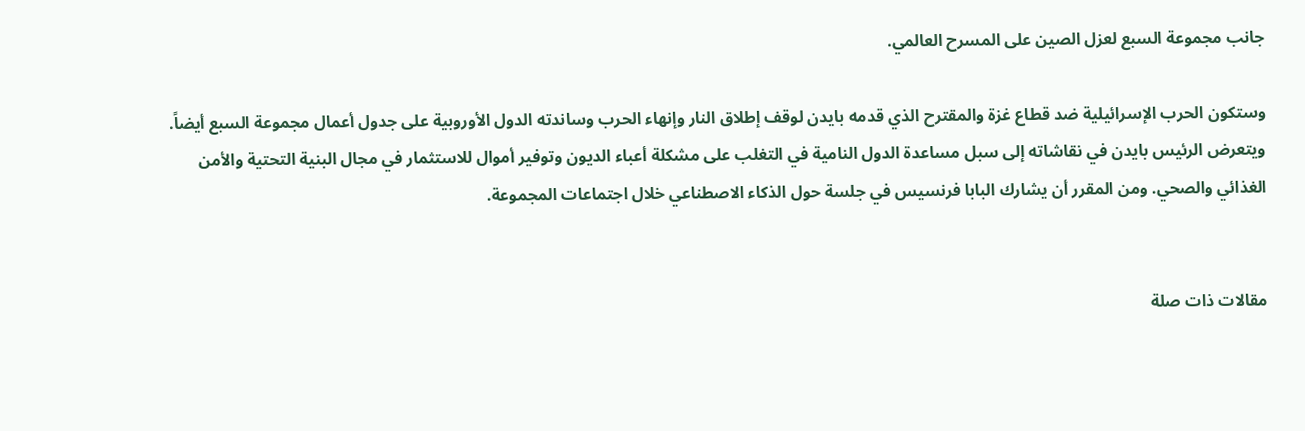جانب مجموعة السبع لعزل الصين على المسرح العالمي.

وستكون الحرب الإسرائيلية ضد قطاع غزة والمقترح الذي قدمه بايدن لوقف إطلاق النار وإنهاء الحرب وساندته الدول الأوروبية على جدول أعمال مجموعة السبع أيضاً. ويتعرض الرئيس بايدن في نقاشاته إلى سبل مساعدة الدول النامية في التغلب على مشكلة أعباء الديون وتوفير أموال للاستثمار في مجال البنية التحتية والأمن الغذائي والصحي. ومن المقرر أن يشارك البابا فرنسيس في جلسة حول الذكاء الاصطناعي خلال اجتماعات المجموعة.


مقالات ذات صلة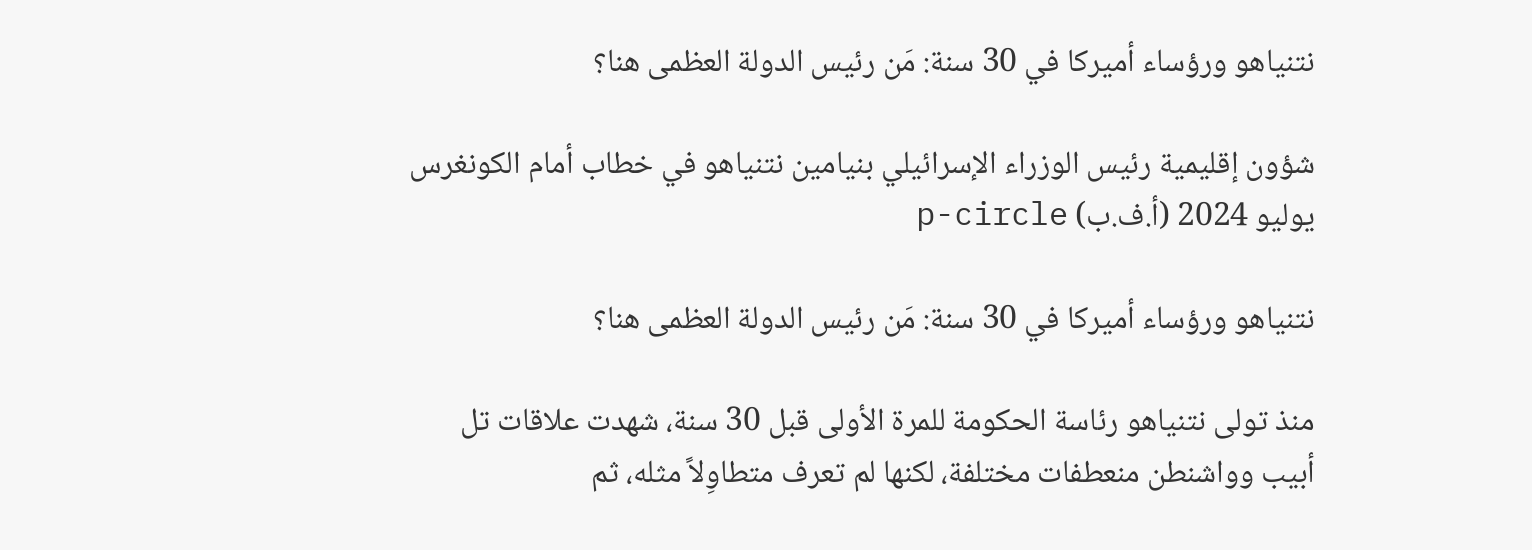نتنياهو ورؤساء أميركا في 30 سنة: مَن رئيس الدولة العظمى هنا؟

شؤون إقليمية رئيس الوزراء الإسرائيلي بنيامين نتنياهو في خطاب أمام الكونغرس يوليو 2024 (أ.ف.ب) p-circle

نتنياهو ورؤساء أميركا في 30 سنة: مَن رئيس الدولة العظمى هنا؟

منذ تولى نتنياهو رئاسة الحكومة للمرة الأولى قبل 30 سنة، شهدت علاقات تل أبيب وواشنطن منعطفات مختلفة، لكنها لم تعرف متطاوِلاً مثله، ثم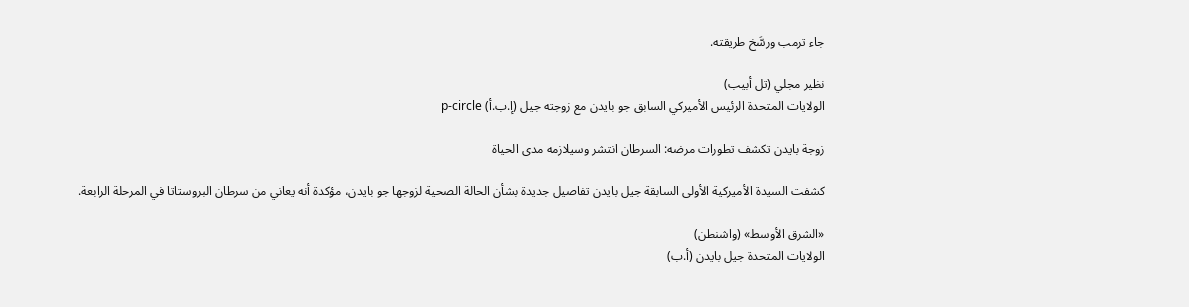جاء ترمب ورسَّخ طريقته.

نظير مجلي (تل أبيب)
الولايات المتحدة الرئيس الأميركي السابق جو بايدن مع زوجته جيل (إ.ب.أ) p-circle

زوجة بايدن تكشف تطورات مرضه: السرطان انتشر وسيلازمه مدى الحياة

كشفت السيدة الأميركية الأولى السابقة جيل بايدن تفاصيل جديدة بشأن الحالة الصحية لزوجها جو بايدن، مؤكدة أنه يعاني من سرطان البروستاتا في المرحلة الرابعة.

«الشرق الأوسط» (واشنطن)
الولايات المتحدة جيل بايدن (أ.ب)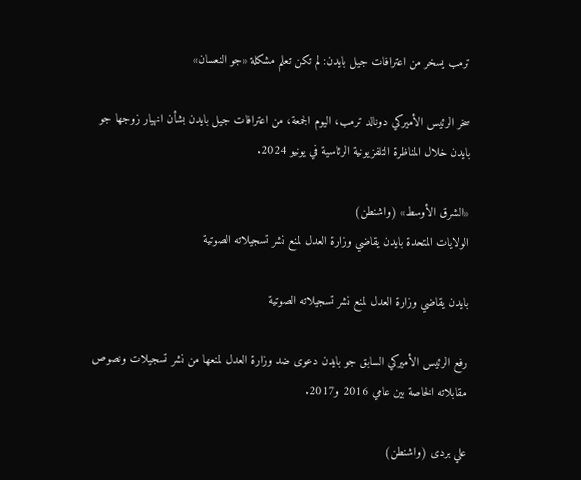ترمب يسخر من اعترافات جيل بايدن: لم تكن تعلم مشكلة «جو النعسان»

سخر الرئيس الأميركي دونالد ترمب، اليوم الجمعة، من اعترافات جيل بايدن بشأن انهيار زوجها جو بايدن خلال المناظرة التلفزيونية الرئاسية في يونيو 2024.

«الشرق الأوسط» (واشنطن)
الولايات المتحدة بايدن يقاضي وزارة العدل لمنع نشر تسجيلاته الصوتية

بايدن يقاضي وزارة العدل لمنع نشر تسجيلاته الصوتية

رفع الرئيس الأميركي السابق جو بايدن دعوى ضد وزارة العدل لمنعها من نشر تسجيلات ونصوص مقابلاته الخاصة بين عامي 2016 و2017.

علي بردى (واشنطن)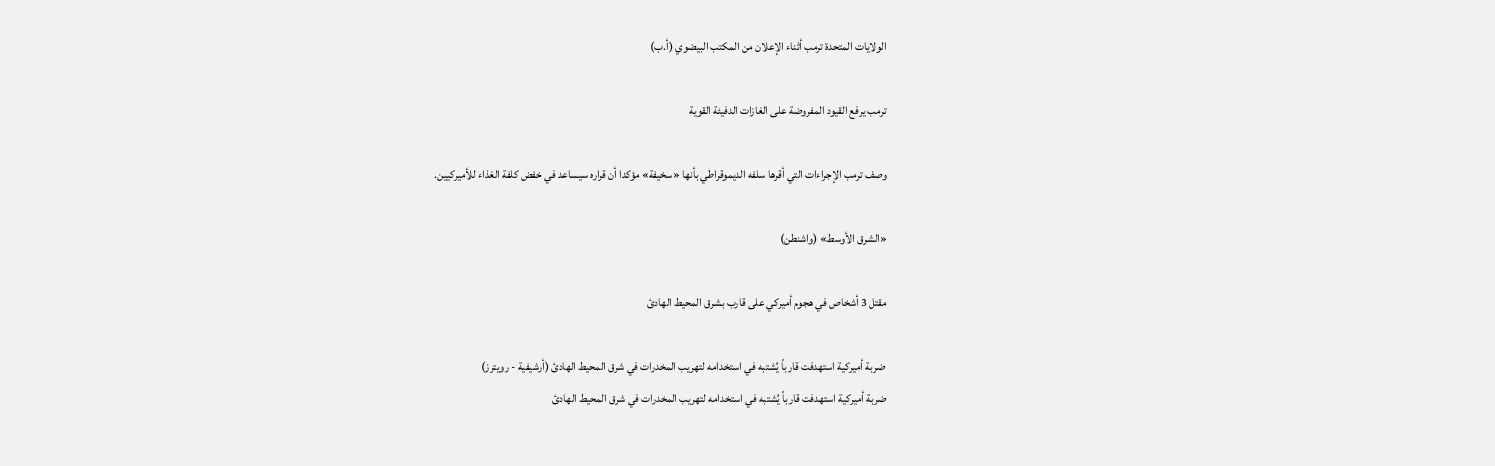الولايات المتحدة ترمب أثناء الإعلان من المكتب البيضوي (أ.ب)

ترمب يرفع القيود المفروضة على الغازات الدفيئة القوية

وصف ترمب الإجراءات التي أقرها سلفه الديموقراطي بأنها «سخيفة» مؤكدا أن قراره سيساعد في خفض كلفة الغذاء للأميركيين.

«الشرق الأوسط» (واشنطن)

مقتل 3 أشخاص في هجوم أميركي على قارب بشرق المحيط الهادئ

ضربة أميركية استهدفت قارباً يُشتبه في استخدامه لتهريب المخدرات في شرق المحيط الهادئ (أرشيفية - رويترز)
ضربة أميركية استهدفت قارباً يُشتبه في استخدامه لتهريب المخدرات في شرق المحيط الهادئ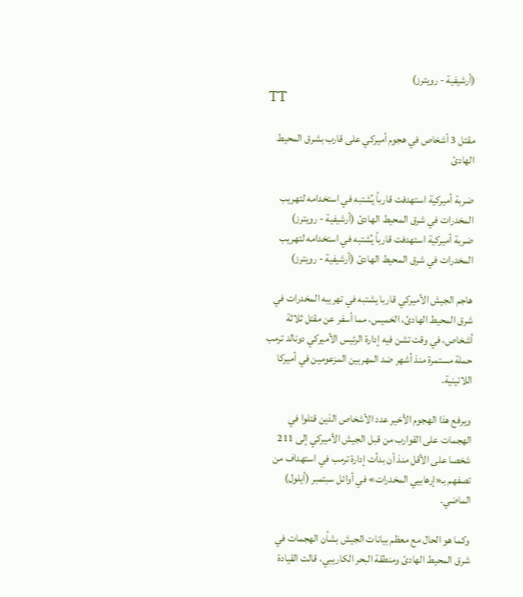(أرشيفية - رويترز)
TT

مقتل 3 أشخاص في هجوم أميركي على قارب بشرق المحيط الهادئ

ضربة أميركية استهدفت قارباً يُشتبه في استخدامه لتهريب المخدرات في شرق المحيط الهادئ (أرشيفية - رويترز)
ضربة أميركية استهدفت قارباً يُشتبه في استخدامه لتهريب المخدرات في شرق المحيط الهادئ (أرشيفية - رويترز)

هاجم الجيش الأميركي قاربا يشتبه في تهريبه المخدرات في شرق المحيط الهادئ، الخميس، مما أسفر عن مقتل ثلاثة أشخاص، في وقت تشن فيه إدارة الرئيس الأميركي دونالد ترمب حملة مستمرة منذ أشهر ضد المهربين المزعومين في أميركا اللاتينية.

ويرفع هذا الهجوم الأخير عدد الأشخاص الذين قتلوا في الهجمات على القوارب من قبل الجيش الأميركي إلى 211 شخصا على الأقل منذ أن بدأت إدارة ترمب في استهداف من تصفهم بـ«إرهابيي المخدرات» في أوائل سبتمبر (أيلول) الماضي.

وكما هو الحال مع معظم بيانات الجيش بشأن الهجمات في شرق المحيط الهادئ ومنطقة البحر الكاريبي، قالت القيادة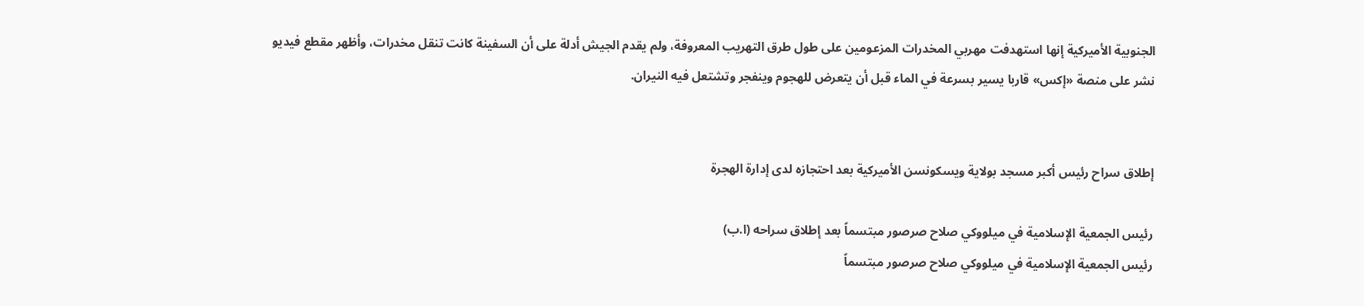الجنوبية الأميركية إنها استهدفت مهربي المخدرات المزعومين على طول طرق التهريب المعروفة، ولم يقدم الجيش أدلة على أن السفينة كانت تنقل مخدرات، وأظهر مقطع فيديو نشر على منصة «إكس» قاربا يسير بسرعة في الماء قبل أن يتعرض للهجوم وينفجر وتشتعل فيه النيران.


إطلاق سراح رئيس أكبر مسجد بولاية ويسكونسن الأميركية بعد احتجازه لدى إدارة الهجرة

رئيس الجمعية الإسلامية في ميلووكي صلاح صرصور مبتسماً بعد إطلاق سراحه (ا.ب)
رئيس الجمعية الإسلامية في ميلووكي صلاح صرصور مبتسماً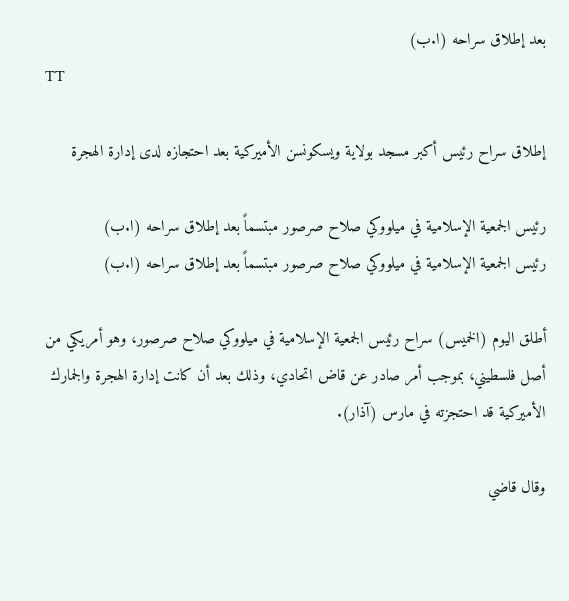بعد إطلاق سراحه (ا.ب)
TT

إطلاق سراح رئيس أكبر مسجد بولاية ويسكونسن الأميركية بعد احتجازه لدى إدارة الهجرة

رئيس الجمعية الإسلامية في ميلووكي صلاح صرصور مبتسماً بعد إطلاق سراحه (ا.ب)
رئيس الجمعية الإسلامية في ميلووكي صلاح صرصور مبتسماً بعد إطلاق سراحه (ا.ب)

أطلق اليوم (الخميس) سراح رئيس الجمعية الإسلامية في ميلووكي صلاح صرصور، وهو أمريكي من أصل فلسطيني، بموجب أمر صادر عن قاض اتحادي، وذلك بعد أن كانت إدارة الهجرة والجمارك الأميركية قد احتجزته في مارس (آذار).

وقال قاضي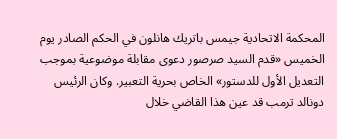المحكمة الاتحادية جيمس باتريك هانلون في الحكم الصادر يوم الخميس «قدم السيد صرصور دعوى مقابلة موضوعية بموجب التعديل الأول للدستور» الخاص بحرية التعبير. وكان الرئيس دونالد ترمب قد عين هذا القاضي خلال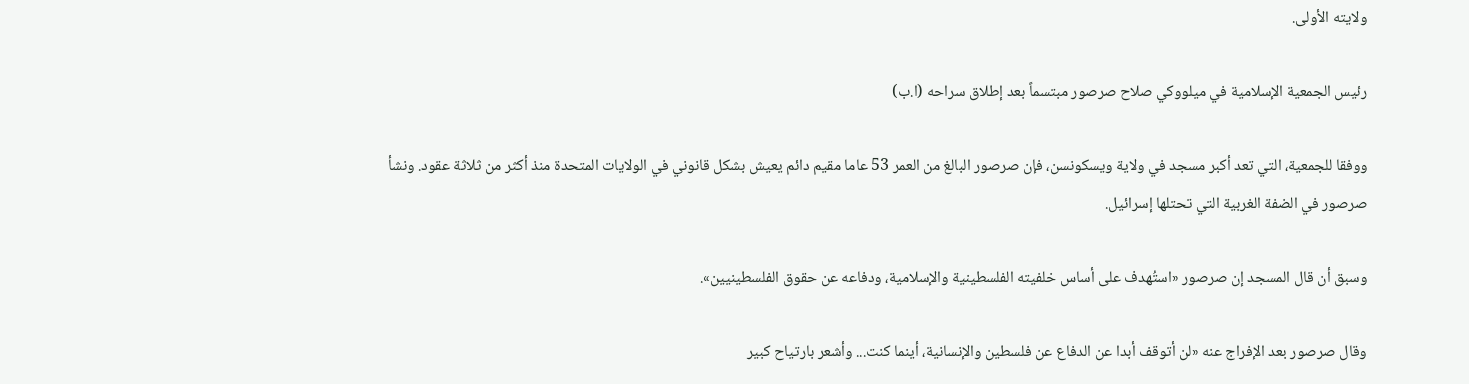ولايته ‌الأولى.

رئيس الجمعية الإسلامية في ميلووكي صلاح صرصور مبتسماً بعد إطلاق سراحه (ا.ب)

ووفقا للجمعية، التي ‌تعد أكبر مسجد في ولاية ويسكونسن، فإن صرصور ‌البالغ من العمر 53 عاما مقيم دائم يعيش بشكل قانوني في الولايات المتحدة منذ أكثر من ثلاثة عقود. ونشأ صرصور في الضفة الغربية التي تحتلها إسرائيل.

وسبق أن قال المسجد إن صرصور «استُهدف على أساس خلفيته الفلسطينية والإسلامية، ودفاعه عن حقوق الفلسطينيين».

وقال صرصور بعد الإفراج عنه «لن أتوقف أبدا عن الدفاع عن فلسطين والإنسانية، أينما كنت... وأشعر بارتياح كبير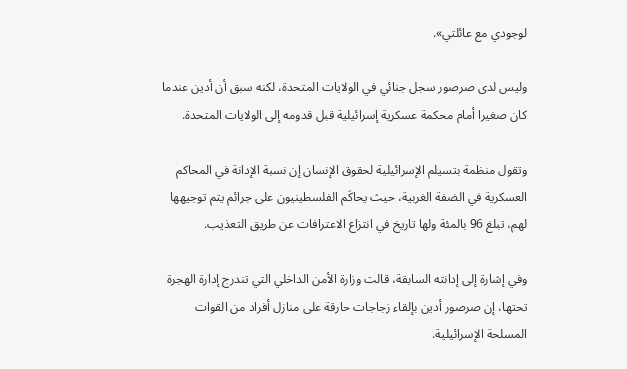لوجودي مع عائلتي».

وليس لدى صرصور سجل جنائي في الولايات المتحدة، لكنه ‌سبق أن أدين عندما كان صغيرا ‌أمام محكمة عسكرية إسرائيلية قبل قدومه إلى الولايات المتحدة.

وتقول منظمة بتسيلم الإسرائيلية ‌لحقوق الإنسان إن نسبة الإدانة في المحاكم العسكرية في الضفة الغربية، ‌حيث يحاكَم الفلسطينيون على جرائم يتم توجيهها لهم، تبلغ 96 بالمئة ولها تاريخ في انتزاع الاعترافات عن طريق التعذيب.

وفي إشارة إلى إدانته السابقة، قالت وزارة الأمن الداخلي التي تندرج إدارة الهجرة تحتها، إن صرصور أدين بإلقاء ‌زجاجات حارقة على منازل أفراد من القوات المسلحة الإسرائيلية.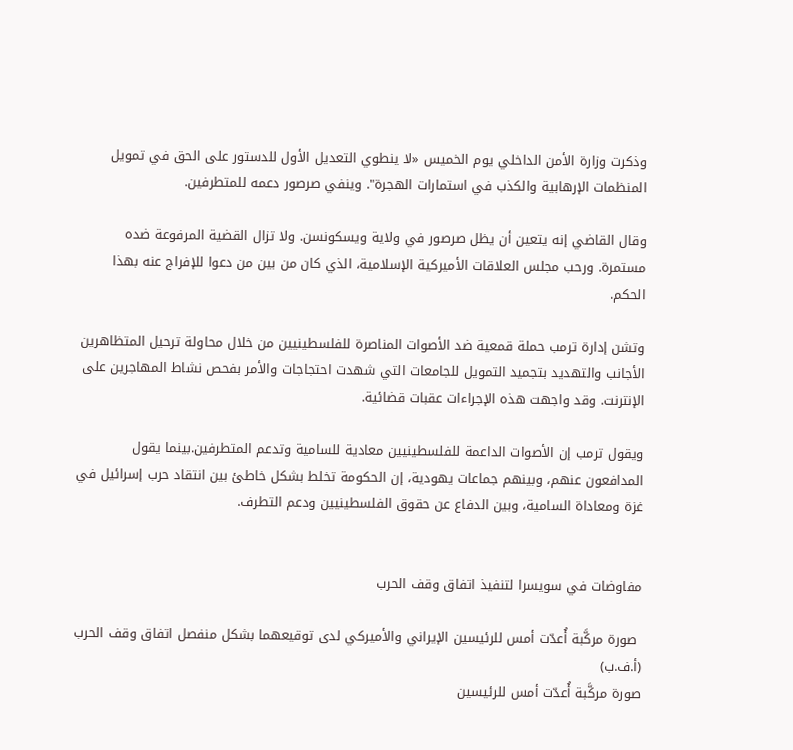وذكرت وزارة الأمن الداخلي يوم الخميس «لا ينطوي التعديل الأول للدستور على الحق في تمويل المنظمات الإرهابية والكذب في استمارات الهجرة". وينفي صرصور دعمه للمتطرفين.

وقال القاضي إنه يتعين أن يظل صرصور في ولاية ويسكونسن. ولا تزال القضية المرفوعة ضده مستمرة. ورحب مجلس العلاقات الأميركية الإسلامية، الذي كان من بين من دعوا للإفراج عنه بهذا الحكم.

وتشن إدارة ترمب حملة قمعية ضد الأصوات المناصرة للفلسطينيين من خلال محاولة ترحيل المتظاهرين الأجانب والتهديد بتجميد التمويل للجامعات التي شهدت احتجاجات والأمر بفحص نشاط المهاجرين على الإنترنت. وقد واجهت هذه الإجراءات عقبات قضائية.

ويقول ترمب إن الأصوات الداعمة للفلسطينيين معادية للسامية وتدعم المتطرفين.بينما يقول المدافعون عنهم، وبينهم جماعات يهودية، إن الحكومة تخلط بشكل خاطئ بين انتقاد حرب إسرائيل في غزة ومعاداة السامية، وبين الدفاع عن حقوق الفلسطينيين ودعم التطرف.


مفاوضات في سويسرا لتنفيذ اتفاق وقف الحرب

 صورة مركَّبة أُعدّت أمس للرئيسين الإيراني والأميركي لدى توقيعهما بشكل منفصل اتفاق وقف الحرب (أ.ف.ب)
صورة مركَّبة أُعدّت أمس للرئيسين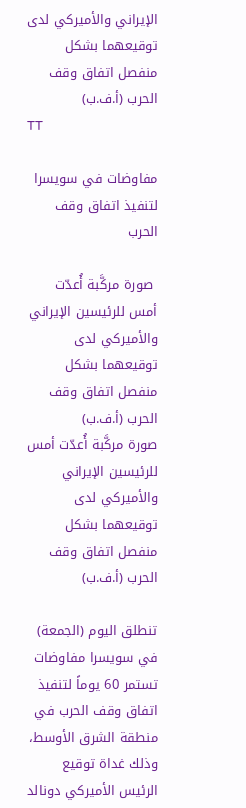الإيراني والأميركي لدى توقيعهما بشكل منفصل اتفاق وقف الحرب (أ.ف.ب)
TT

مفاوضات في سويسرا لتنفيذ اتفاق وقف الحرب

 صورة مركَّبة أُعدّت أمس للرئيسين الإيراني والأميركي لدى توقيعهما بشكل منفصل اتفاق وقف الحرب (أ.ف.ب)
صورة مركَّبة أُعدّت أمس للرئيسين الإيراني والأميركي لدى توقيعهما بشكل منفصل اتفاق وقف الحرب (أ.ف.ب)

تنطلق اليوم (الجمعة) في سويسرا مفاوضات تستمر 60 يوماً لتنفيذ اتفاق وقف الحرب في منطقة الشرق الأوسط، وذلك غداة توقيع الرئيس الأميركي دونالد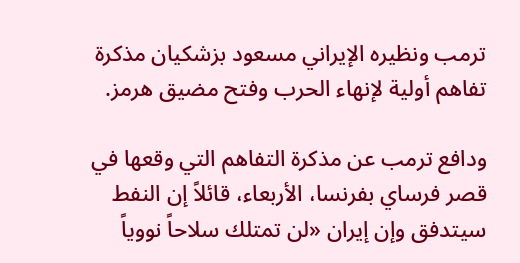ترمب ونظيره الإيراني مسعود بزشكيان مذكرة تفاهم أولية لإنهاء الحرب وفتح مضيق هرمز.

ودافع ترمب عن مذكرة التفاهم التي وقعها في قصر فرساي بفرنسا، الأربعاء، قائلاً إن النفط سيتدفق وإن إيران «لن تمتلك سلاحاً نووياً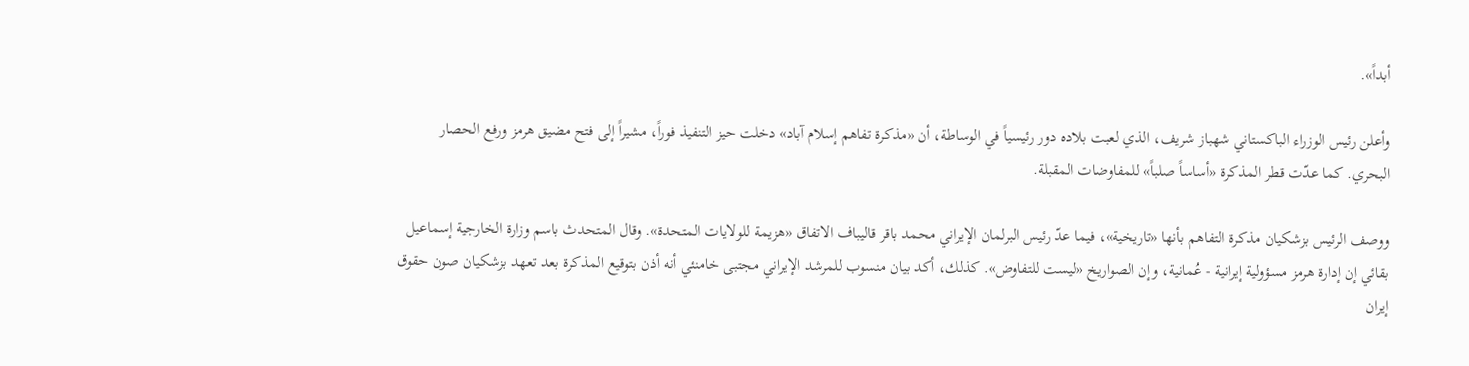أبداً».

وأعلن رئيس الوزراء الباكستاني شهباز شريف، الذي لعبت بلاده دور رئيسياً في الوساطة، أن «مذكرة تفاهم إسلام آباد» دخلت حيز التنفيذ فوراً، مشيراً إلى فتح مضيق هرمز ورفع الحصار البحري. كما عدّت قطر المذكرة «أساساً صلباً» للمفاوضات المقبلة.

ووصف الرئيس بزشكيان مذكرة التفاهم بأنها «تاريخية»، فيما عدّ رئيس البرلمان الإيراني محمد باقر قاليباف الاتفاق «هزيمة للولايات المتحدة». وقال المتحدث باسم وزارة الخارجية إسماعيل بقائي إن إدارة هرمز مسؤولية إيرانية - عُمانية، وإن الصواريخ «ليست للتفاوض». كذلك، أكد بيان منسوب للمرشد الإيراني مجتبى خامنئي أنه أذن بتوقيع المذكرة بعد تعهد بزشكيان صون حقوق إيران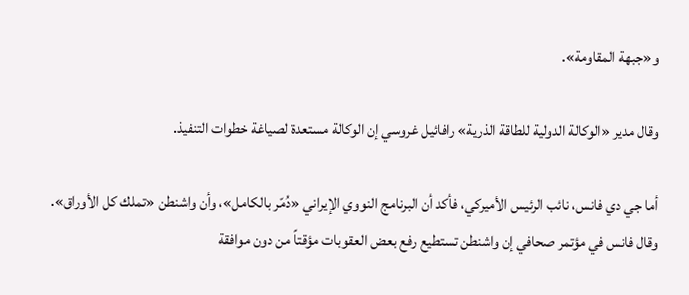و«جبهة المقاومة».

وقال مدير «الوكالة الدولية للطاقة الذرية» رافائيل غروسي إن الوكالة مستعدة لصياغة خطوات التنفيذ.

أما جي دي فانس، نائب الرئيس الأميركي، فأكد أن البرنامج النووي الإيراني «دُمّر بالكامل»، وأن واشنطن «تملك كل الأوراق». وقال فانس في مؤتمر صحافي إن واشنطن تستطيع رفع بعض العقوبات مؤقتاً من دون موافقة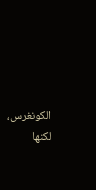الكونغرس، لكنها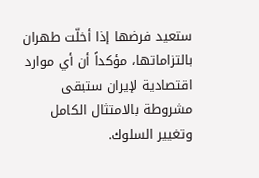ستعيد فرضها إذا أخلّت طهران بالتزاماتها، مؤكداً أن أي موارد اقتصادية لإيران ستبقى مشروطة بالامتثال الكامل وتغيير السلوك.